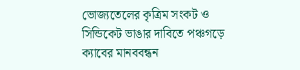ভোজ্যতেলের কৃত্রিম সংকট ও সিন্ডিকেট ভাঙার দাবিতে পঞ্চগড়ে ক্যাবের মানববন্ধন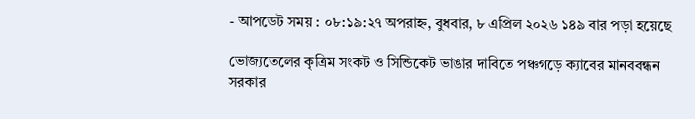- আপডেট সময় : ০৮:১৯:২৭ অপরাহ্ন, বুধবার, ৮ এপ্রিল ২০২৬ ১৪৯ বার পড়া হয়েছে

ভোজ্যতেলের কৃত্রিম সংকট ও সিন্ডিকেট ভাঙার দাবিতে পঞ্চগড়ে ক্যাবের মানববন্ধন
সরকার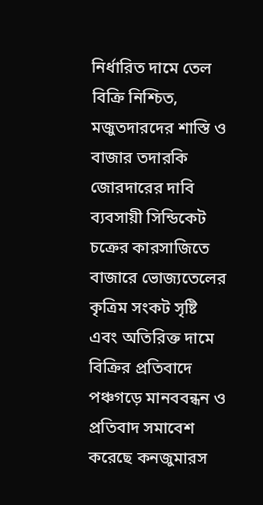নির্ধারিত দামে তেল বিক্রি নিশ্চিত, মজুতদারদের শাস্তি ও বাজার তদারকি জোরদারের দাবি
ব্যবসায়ী সিন্ডিকেট চক্রের কারসাজিতে বাজারে ভোজ্যতেলের কৃত্রিম সংকট সৃষ্টি এবং অতিরিক্ত দামে বিক্রির প্রতিবাদে পঞ্চগড়ে মানববন্ধন ও প্রতিবাদ সমাবেশ করেছে কনজুমারস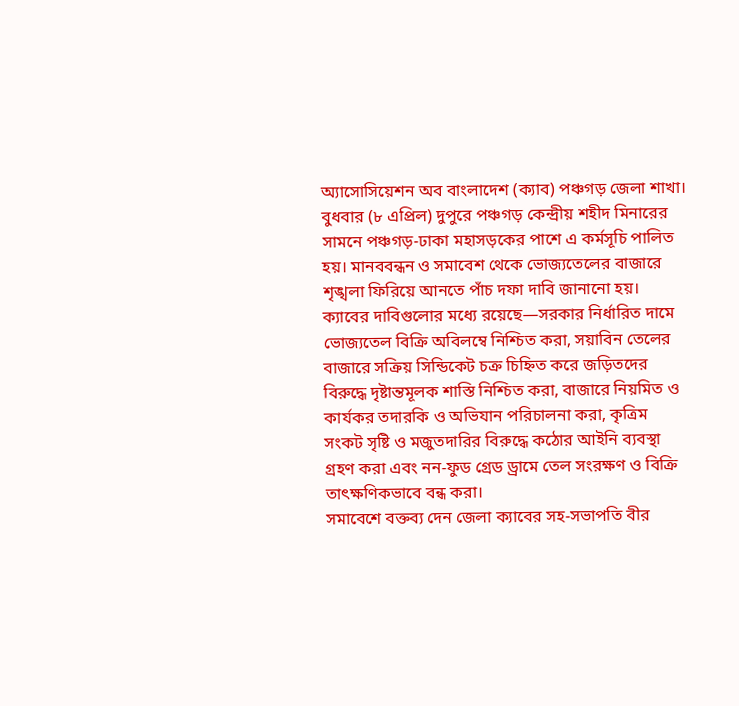অ্যাসোসিয়েশন অব বাংলাদেশ (ক্যাব) পঞ্চগড় জেলা শাখা।
বুধবার (৮ এপ্রিল) দুপুরে পঞ্চগড় কেন্দ্রীয় শহীদ মিনারের সামনে পঞ্চগড়-ঢাকা মহাসড়কের পাশে এ কর্মসূচি পালিত হয়। মানববন্ধন ও সমাবেশ থেকে ভোজ্যতেলের বাজারে শৃঙ্খলা ফিরিয়ে আনতে পাঁচ দফা দাবি জানানো হয়।
ক্যাবের দাবিগুলোর মধ্যে রয়েছে—সরকার নির্ধারিত দামে ভোজ্যতেল বিক্রি অবিলম্বে নিশ্চিত করা, সয়াবিন তেলের বাজারে সক্রিয় সিন্ডিকেট চক্র চিহ্নিত করে জড়িতদের বিরুদ্ধে দৃষ্টান্তমূলক শাস্তি নিশ্চিত করা, বাজারে নিয়মিত ও কার্যকর তদারকি ও অভিযান পরিচালনা করা, কৃত্রিম সংকট সৃষ্টি ও মজুতদারির বিরুদ্ধে কঠোর আইনি ব্যবস্থা গ্রহণ করা এবং নন-ফুড গ্রেড ড্রামে তেল সংরক্ষণ ও বিক্রি তাৎক্ষণিকভাবে বন্ধ করা।
সমাবেশে বক্তব্য দেন জেলা ক্যাবের সহ-সভাপতি বীর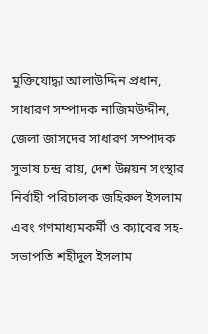মুক্তিযোদ্ধা আলাউদ্দিন প্রধান, সাধারণ সম্পাদক নাজিমউদ্দীন, জেলা জাসদের সাধারণ সম্পাদক সুভাষ চন্দ্র রায়, দেশ উন্নয়ন সংস্থার নির্বাহী পরিচালক জহিরুল ইসলাম এবং গণমাধ্যমকর্মী ও ক্যাবের সহ-সভাপতি শহীদুল ইসলাম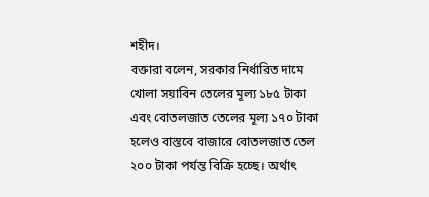শহীদ।
বক্তারা বলেন, সরকার নির্ধারিত দামে খোলা সয়াবিন তেলের মূল্য ১৮৫ টাকা এবং বোতলজাত তেলের মূল্য ১৭০ টাকা হলেও বাস্তবে বাজারে বোতলজাত তেল ২০০ টাকা পর্যন্ত বিক্রি হচ্ছে। অর্থাৎ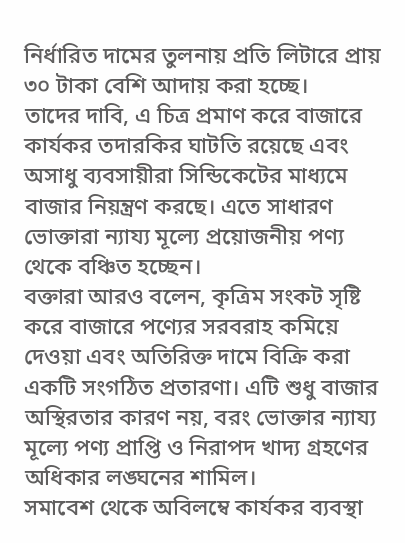নির্ধারিত দামের তুলনায় প্রতি লিটারে প্রায় ৩০ টাকা বেশি আদায় করা হচ্ছে।
তাদের দাবি, এ চিত্র প্রমাণ করে বাজারে কার্যকর তদারকির ঘাটতি রয়েছে এবং অসাধু ব্যবসায়ীরা সিন্ডিকেটের মাধ্যমে বাজার নিয়ন্ত্রণ করছে। এতে সাধারণ ভোক্তারা ন্যায্য মূল্যে প্রয়োজনীয় পণ্য থেকে বঞ্চিত হচ্ছেন।
বক্তারা আরও বলেন, কৃত্রিম সংকট সৃষ্টি করে বাজারে পণ্যের সরবরাহ কমিয়ে দেওয়া এবং অতিরিক্ত দামে বিক্রি করা একটি সংগঠিত প্রতারণা। এটি শুধু বাজার অস্থিরতার কারণ নয়, বরং ভোক্তার ন্যায্য মূল্যে পণ্য প্রাপ্তি ও নিরাপদ খাদ্য গ্রহণের অধিকার লঙ্ঘনের শামিল।
সমাবেশ থেকে অবিলম্বে কার্যকর ব্যবস্থা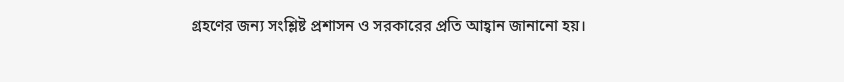গ্রহণের জন্য সংশ্লিষ্ট প্রশাসন ও সরকারের প্রতি আহ্বান জানানো হয়।